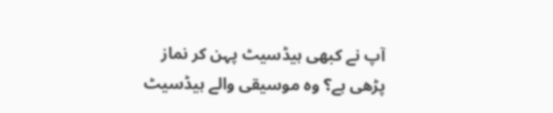آپ نے کبھی ہیڈسیٹ پہن کر نماز پڑھی ہے؟ وہ موسیقی والے ہیڈسیٹ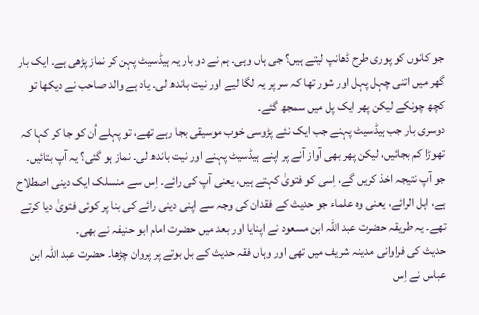جو کانوں کو پوری طرح ڈھانپ لیتے ہیں؟ جی ہاں وہی۔ ہم نے دو بار یہ ہیڈسیٹ پہن کر نماز پڑھی ہے۔ ایک بار گھر میں اتنی چہل پہل اور شور تھا کہ سر پر یہ لگا لیے اور نیت باندھ لی۔ یاد ہے والد صاحب نے دیکھا تو کچھ چونکے لیکن پھر ایک پل میں سمجھ گئے۔
دوسری بار جب ہیڈسیٹ پہنے جب ایک نئے پڑوسی خوب موسیقی بجا رہے تھے، تو پہلے اُن کو جا کر کہا کہ تھوڑا کم بجائیں، لیکن پھر بھی آواز آنے پر اپنے ہیڈسیٹ پہنے اور نیت باندھ لی۔ نماز ہو گئی؟ یہ آپ بتائیں۔ جو آپ نتیجہ اخذ کریں گے، اِسی کو فتویٰ کہتے ہیں، یعنی آپ کی رائے۔ اِس سے منسلک ایک دینی اصطلاح ہے، اہل الرائے، یعنی وہ علماء جو حدیث کے فقدان کی وجہ سے اپنی دینی رائے کی بنا پر کوئی فتویٰ دیا کرتے تھے۔ یہ طریقہ حضرت عبد اللہ ابن مسعود نے اپنایا اور بعد میں حضرت امام ابو حنیفہ نے بھی۔
حدیث کی فراوانی مدینہ شریف میں تھی اور وہاں فقہ حدیث کے بل بوتے پر پروان چڑھا۔ حضرت عبد اللہ ابن عباس نے اِس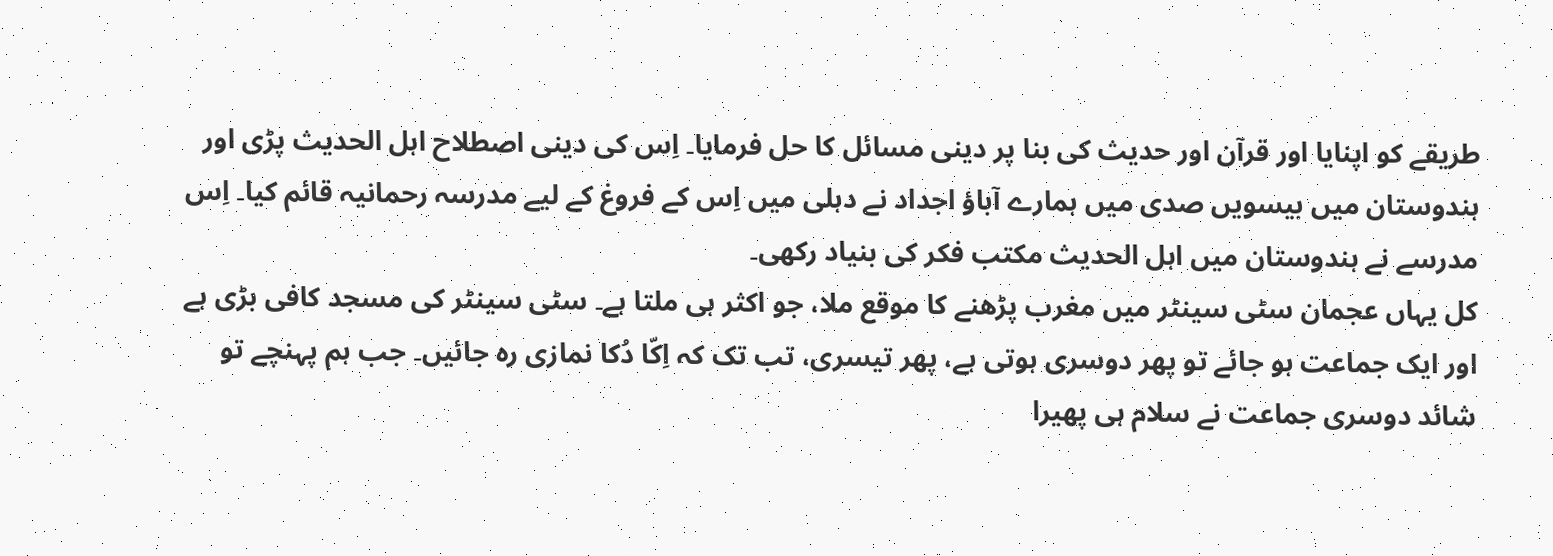طریقے کو اپنایا اور قرآن اور حدیث کی بنا پر دینی مسائل کا حل فرمایا۔ اِس کی دینی اصطلاح اہل الحدیث پڑی اور ہندوستان میں بیسویں صدی میں ہمارے آباؤ اجداد نے دہلی میں اِس کے فروغ کے لیے مدرسہ رحمانیہ قائم کیا۔ اِس مدرسے نے ہندوستان میں اہل الحدیث مکتب فکر کی بنیاد رکھی۔
کل یہاں عجمان سٹی سینٹر میں مغرب پڑھنے کا موقع ملا، جو اکثر ہی ملتا ہے۔ سٹی سینٹر کی مسجد کافی بڑی ہے اور ایک جماعت ہو جائے تو پھر دوسری ہوتی ہے، پھر تیسری، تب تک کہ اِکّا دُکا نمازی رہ جائیں۔ جب ہم پہنچے تو شائد دوسری جماعت نے سلام ہی پھیرا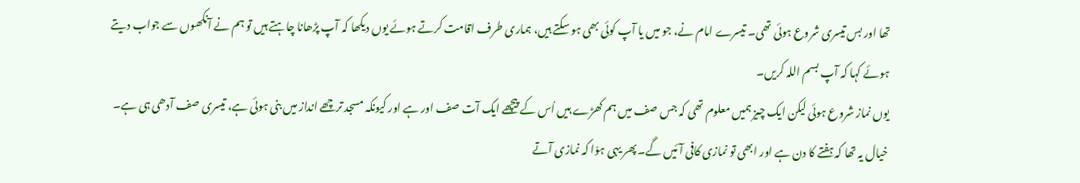تھا اور بس تیسری شروع ہوئی تھی۔ تیسرے امام نے، جو میں یا آپ کوئی بھی ہو سکتے ہیں، ہماری طرف اقامت کرتے ہوئے یوں دیکھا کہ آپ پڑھانا چاہتے ہیں تو ہم نے آنکھوں سے جواب دیتے ہوئے کہا کہ آپ بسم اللہ کریں۔
یوں نماز شروع ہوئی لیکن ایک چیز ہمیں معلوم تھی کہ جس صف میں ہم کھڑے ہیں اُس کے پیچھے ایک آت صف اور ہے اور کیونکہ مسجد ترچھے انداز میں بنی ہوئی ہے، تیسری صف آدھی ہی ہے۔ خیال یہ تھا کہ ہفتے کا دن ہے اور ابھی تو نمازی کافی آئیں گے۔ پھر یہی ہوّا کہ نمازی آتے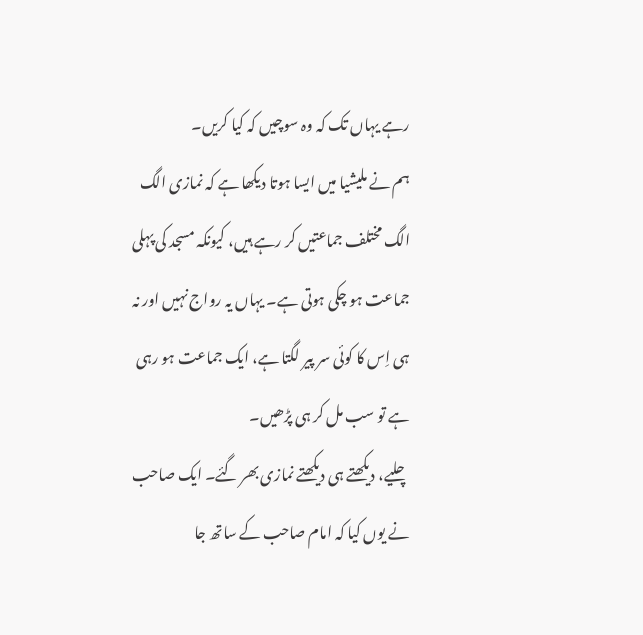رہے یہاں تک کہ وہ سوچیں کہ کیا کریں۔
ہم نے ملیشیا میں ایسا ہوتا دیکھا ہے کہ نمازی الگ الگ مختلف جماعتیں کر رہے ہیں، کیونکہ مسجد کی پہلی جماعت ہو چکی ہوتی ہے۔ یہاں یہ رواج نہیں اور نہ ہی اِس کا کوئی سر پیر لگتا ہے، ایک جماعت ہو رہی ہے تو سب مل کر ہی پڑھیں۔
چلیے، دیکھتے ہی دیکھتے نمازی بھر گئے۔ ایک صاحب نے یوں کیا کہ امام صاحب کے ساتھ جا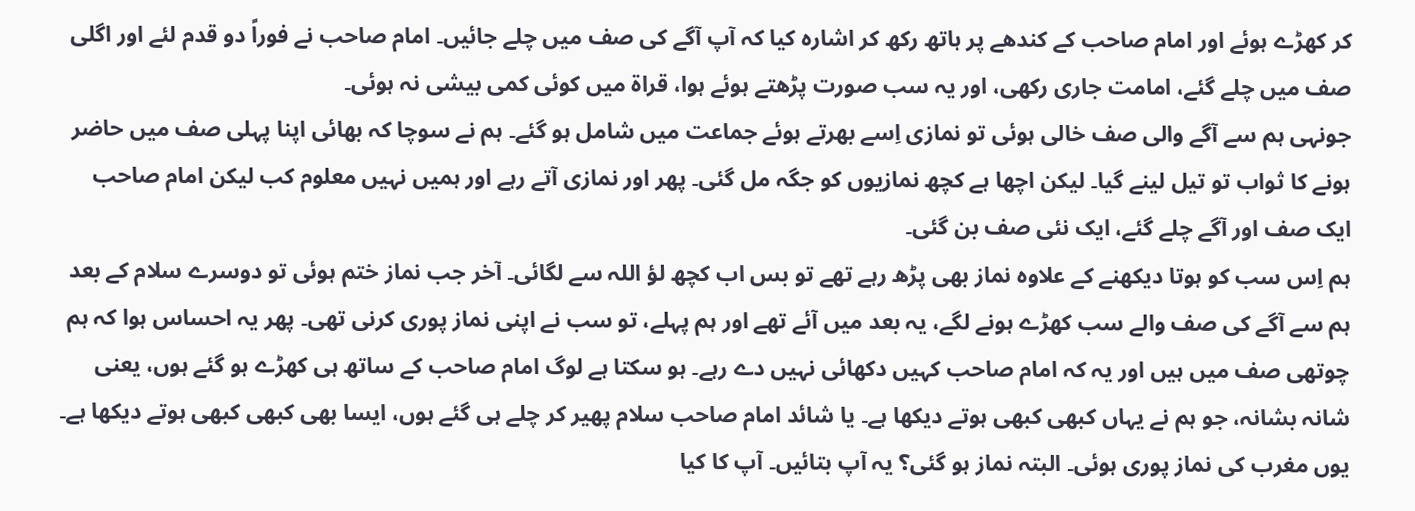کر کھڑے ہوئے اور امام صاحب کے کندھے پر ہاتھ رکھ کر اشارہ کیا کہ آپ آگے کی صف میں چلے جائیں۔ امام صاحب نے فوراً دو قدم لئے اور اگلی صف میں چلے گئے، امامت جاری رکھی، اور یہ سب صورت پڑھتے ہوئے ہوا، قراۃ میں کوئی کمی بیشی نہ ہوئی۔
جونہی ہم سے آگے والی صف خالی ہوئی تو نمازی اِسے بھرتے ہوئے جماعت میں شامل ہو گئے۔ ہم نے سوچا کہ بھائی اپنا پہلی صف میں حاضر ہونے کا ثواب تو تیل لینے گیا۔ لیکن اچھا ہے کچھ نمازیوں کو جگہ مل گئی۔ پھر اور نمازی آتے رہے اور ہمیں نہیں معلوم کب لیکن امام صاحب ایک صف اور آگے چلے گئے، ایک نئی صف بن گئی۔
ہم اِس سب کو ہوتا دیکھنے کے علاوہ نماز بھی پڑھ رہے تھے تو بس اب کچھ لؤ اللہ سے لگائی۔ آخر جب نماز ختم ہوئی تو دوسرے سلام کے بعد ہم سے آگے کی صف والے سب کھڑے ہونے لگے، یہ بعد میں آئے تھے اور ہم پہلے، تو سب نے اپنی نماز پوری کرنی تھی۔ پھر یہ احساس ہوا کہ ہم چوتھی صف میں ہیں اور یہ کہ امام صاحب کہیں دکھائی نہیں دے رہے۔ ہو سکتا ہے لوگ امام صاحب کے ساتھ ہی کھڑے ہو گئے ہوں، یعنی شانہ بشانہ، جو ہم نے یہاں کبھی کبھی ہوتے دیکھا ہے۔ یا شائد امام صاحب سلام پھیر کر چلے ہی گئے ہوں، ایسا بھی کبھی کبھی ہوتے دیکھا ہے۔ یوں مغرب کی نماز پوری ہوئی۔ البتہ نماز ہو گئی؟ یہ آپ بتائیں۔ آپ کا کیا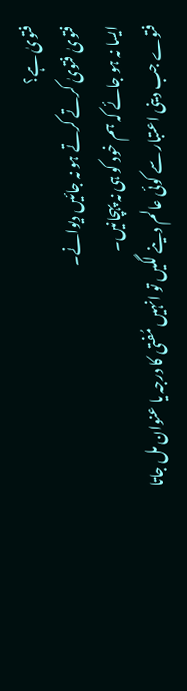فتویٰ ہے؟
فتویٰ فتویٰ کرتے کرتے ہو نہ جائیں دیوانے۔
ایسا نہ ہو جائے کہ ہم خود کو ہی نہ پہچانیں۔
فتوے جب دینی اعتبار سے کوئی عالم دینے لگیں تو انہیں مُفتی کا درجہ یا عنوان مل جاتا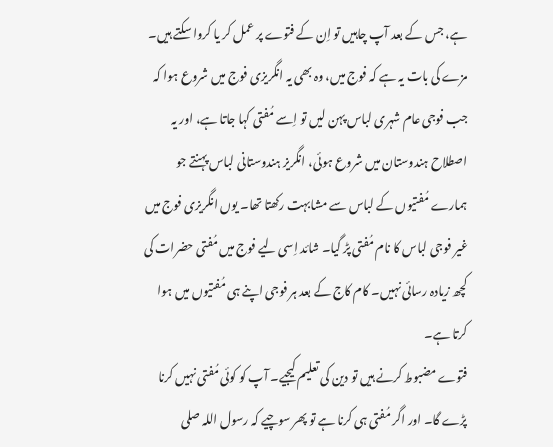ہے، جس کے بعد آپ چاہیں تو اِن کے فتوے پر عمل کر یا کروا سکتے ہیں۔ مزے کی بات یہ ہے کہ فوج میں، وہ بھی یہ انگریزی فوج میں شروع ہوا کہ جب فوجی عام شہری لباس پہن لیں تو اِسے مُفتی کہا جاتا ہے، اور یہ اصطلاح ہندوستان میں شروع ہوئی، انگریز ہندوستانی لباس پہنتے جو ہمارے مُفتیوں کے لباس سے مشابہت رکھتا تھا۔ یوں انگریزی فوج میں غیر فوجی لباس کا نام مُفتی پڑ گیا۔ شائد اِسی لیے فوج میں مُفتی حضرات کی کچھ زیادہ رسائی نہیں۔ کام کاج کے بعد ہر فوجی اپنے ہی مُفتیوں میں ہوا کرتا ہے۔
فتوے مضبوط کرنے ہیں تو دین کی تعلیم کیجیے۔ آپ کو کوئی مُفتی نہیں کرنا پڑے گا۔ اور اگر مُفتی ہی کرنا ہے تو پھر سوچیے کہ رسول اللہ صلى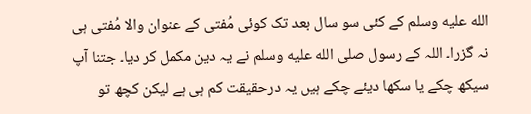الله عليه وسلم کے کئی سو سال بعد تک کوئی مُفتی کے عنوان والا مُفتی ہی نہ گزرا۔ اللہ کے رسول صلى الله عليه وسلم نے یہ دین مکمل کر دیا۔ جتنا آپ سیکھ چکے یا سکھا دیئے چکے ہیں یہ درحقیقت کم ہی ہے لیکن کچھ تو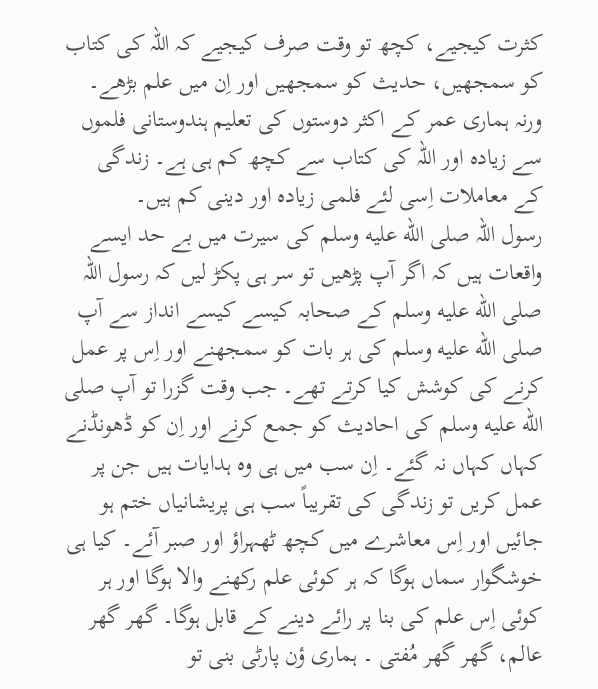کثرت کیجیے، کچھ تو وقت صرف کیجیے کہ اللہ کی کتاب کو سمجھیں، حدیث کو سمجھیں اور اِن میں علم بڑھے۔ ورنہ ہماری عمر کے اکثر دوستوں کی تعلیم ہندوستانی فلموں سے زیادہ اور اللہ کی کتاب سے کچھ کم ہی ہے۔ زندگی کے معاملات اِسی لئے فلمی زیادہ اور دینی کم ہیں۔
رسول اللہ صلى الله عليه وسلم کی سیرت میں بے حد ایسے واقعات ہیں کہ اگر آپ پڑھیں تو سر ہی پکڑ لیں کہ رسول اللہ صلى الله عليه وسلم کے صحابہ کیسے کیسے انداز سے آپ صلى الله عليه وسلم کی ہر بات کو سمجھنے اور اِس پر عمل کرنے کی کوشش کیا کرتے تھے۔ جب وقت گزرا تو آپ صلى الله عليه وسلم کی احادیث کو جمع کرنے اور اِن کو ڈھونڈنے کہاں کہاں نہ گئے۔ اِن سب میں ہی وہ ہدایات ہیں جن پر عمل کریں تو زندگی کی تقریباً سب ہی پریشانیاں ختم ہو جائیں اور اِس معاشرے میں کچھ ٹھہراؤ اور صبر آئے۔ کیا ہی خوشگوار سماں ہوگا کہ ہر کوئی علم رکھنے والا ہوگا اور ہر کوئی اِس علم کی بنا پر رائے دینے کے قابل ہوگا۔ گھر گھر عالم، گھر گھر مُفتی ۔ ہماری ؤن پارٹی بنی تو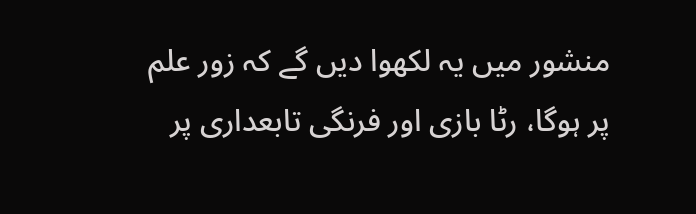منشور میں یہ لکھوا دیں گے کہ زور علم پر ہوگا، رٹا بازی اور فرنگی تابعداری پر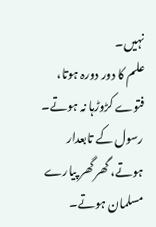نہیں۔
علم کا دور دورہ ہوتا، فتوے کڑوڑہا نہ ہوتے۔
رسول کے تابعدار ہوتے، گھر گھر پیارے مسلمان ہوتے۔